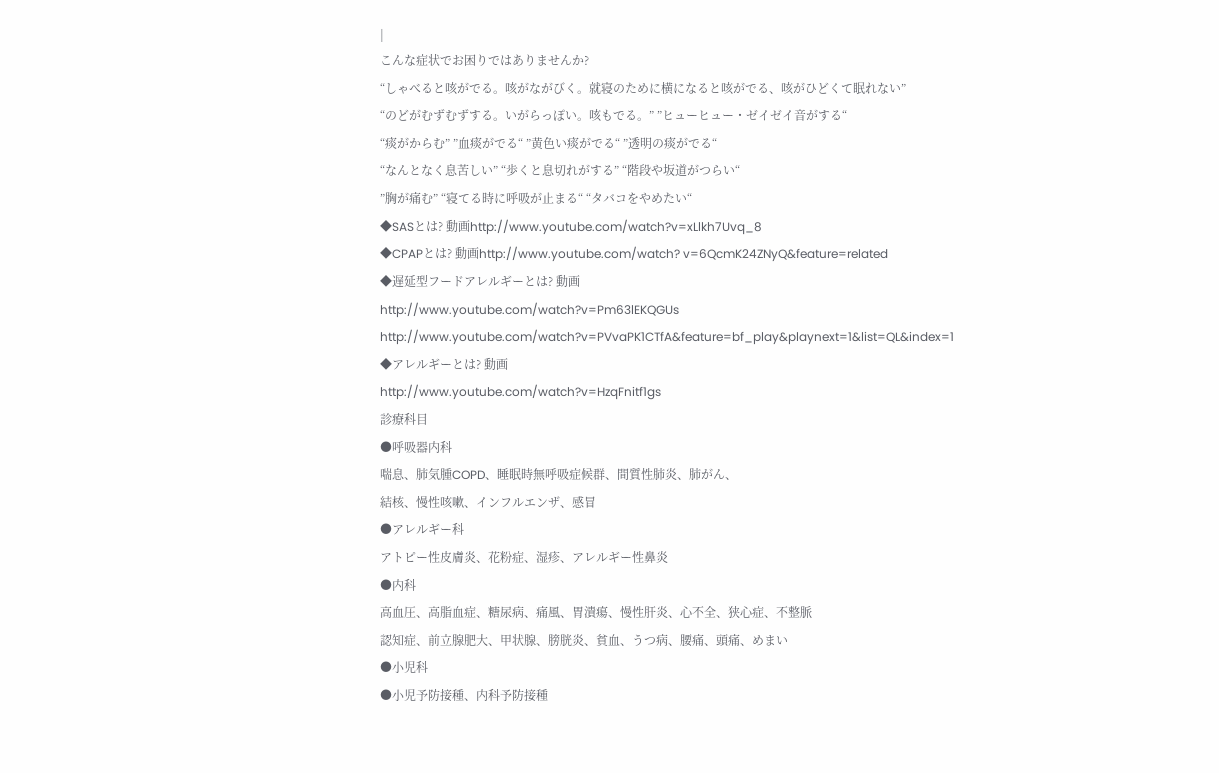|
こんな症状でお困りではありませんか?
“しゃべると咳がでる。咳がながびく。就寝のために横になると咳がでる、咳がひどくて眠れない”
“のどがむずむずする。いがらっぽい。咳もでる。” ”ヒューヒュー・ゼイゼイ音がする“
“痰がからむ” ”血痰がでる“ ”黄色い痰がでる“ ”透明の痰がでる“
“なんとなく息苦しい” “歩くと息切れがする” “階段や坂道がつらい“
”胸が痛む” “寝てる時に呼吸が止まる“ “タバコをやめたい“
◆SASとは? 動画http://www.youtube.com/watch?v=xLlkh7Uvq_8
◆CPAPとは? 動画http://www.youtube.com/watch? v=6QcmK24ZNyQ&feature=related
◆遅延型フードアレルギーとは? 動画
http://www.youtube.com/watch?v=Pm63lEKQGUs
http://www.youtube.com/watch?v=PVvaPK1CTfA&feature=bf_play&playnext=1&list=QL&index=1
◆アレルギーとは? 動画
http://www.youtube.com/watch?v=HzqFnitf1gs
診療科目
●呼吸器内科
喘息、肺気腫COPD、睡眠時無呼吸症候群、間質性肺炎、肺がん、
結核、慢性咳嗽、インフルエンザ、感冒
●アレルギー科
アトピー性皮膚炎、花粉症、湿疹、アレルギー性鼻炎
●内科
高血圧、高脂血症、糖尿病、痛風、胃潰瘍、慢性肝炎、心不全、狭心症、不整脈
認知症、前立腺肥大、甲状腺、膀胱炎、貧血、うつ病、腰痛、頭痛、めまい
●小児科
●小児予防接種、内科予防接種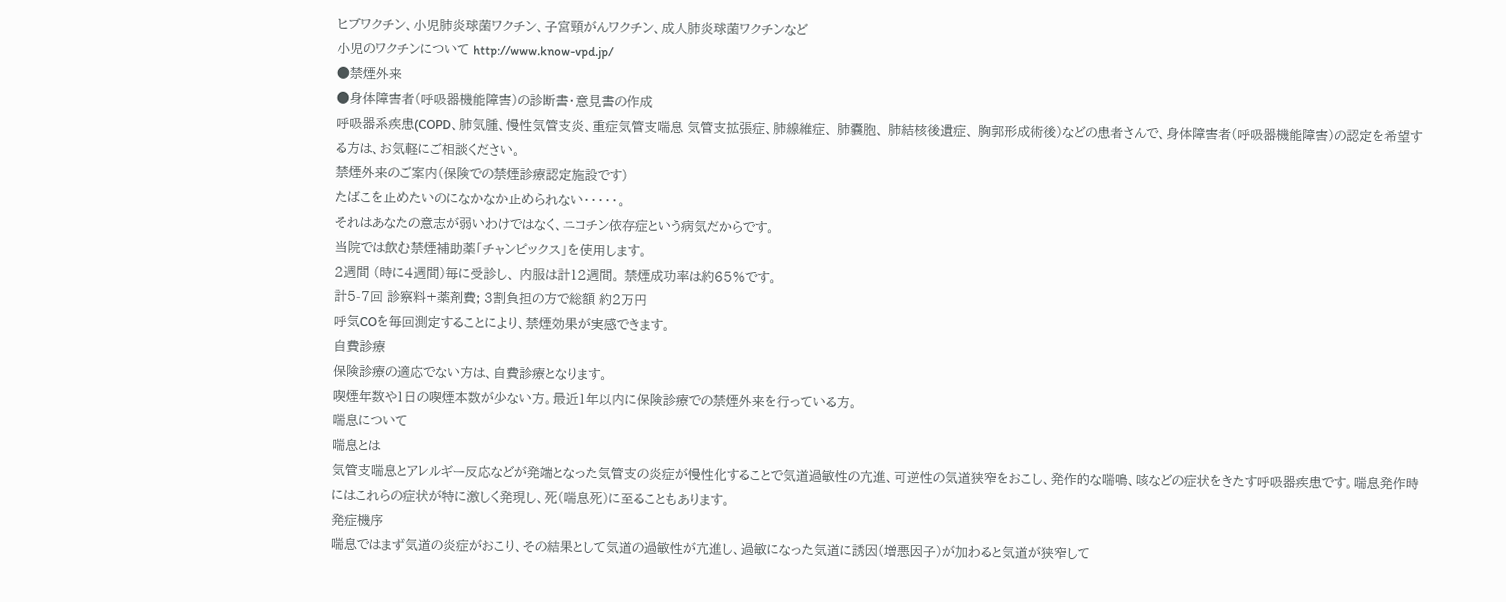ヒブワクチン、小児肺炎球菌ワクチン、子宮頸がんワクチン、成人肺炎球菌ワクチンなど
小児のワクチンについて http://www.know-vpd.jp/
●禁煙外来
●身体障害者(呼吸器機能障害)の診断書・意見書の作成
呼吸器系疾患(COPD、肺気腫、慢性気管支炎、重症気管支喘息 気管支拡張症、肺線維症、 肺嚢胞、 肺結核後遺症、 胸郭形成術後)などの患者さんで、身体障害者(呼吸器機能障害)の認定を希望する方は、お気軽にご相談ください。
禁煙外来のご案内(保険での禁煙診療認定施設です)
たばこを止めたいのになかなか止められない・・・・・。
それはあなたの意志が弱いわけではなく、ニコチン依存症という病気だからです。
当院では飲む禁煙補助薬「チャンピックス」を使用します。
2週間 (時に4週間)毎に受診し、 内服は計12週間。 禁煙成功率は約65%です。
計5-7回 診察料+薬剤費; 3割負担の方で総額 約2万円
呼気COを毎回測定することにより、禁煙効果が実感できます。
自費診療
保険診療の適応でない方は、自費診療となります。
喫煙年数や1日の喫煙本数が少ない方。最近1年以内に保険診療での禁煙外来を行っている方。
喘息について
喘息とは
気管支喘息とアレルギー反応などが発端となった気管支の炎症が慢性化することで気道過敏性の亢進、可逆性の気道狭窄をおこし、発作的な喘鳴、咳などの症状をきたす呼吸器疾患です。喘息発作時にはこれらの症状が特に激しく発現し、死(喘息死)に至ることもあります。
発症機序
喘息ではまず気道の炎症がおこり、その結果として気道の過敏性が亢進し、過敏になった気道に誘因(増悪因子)が加わると気道が狭窄して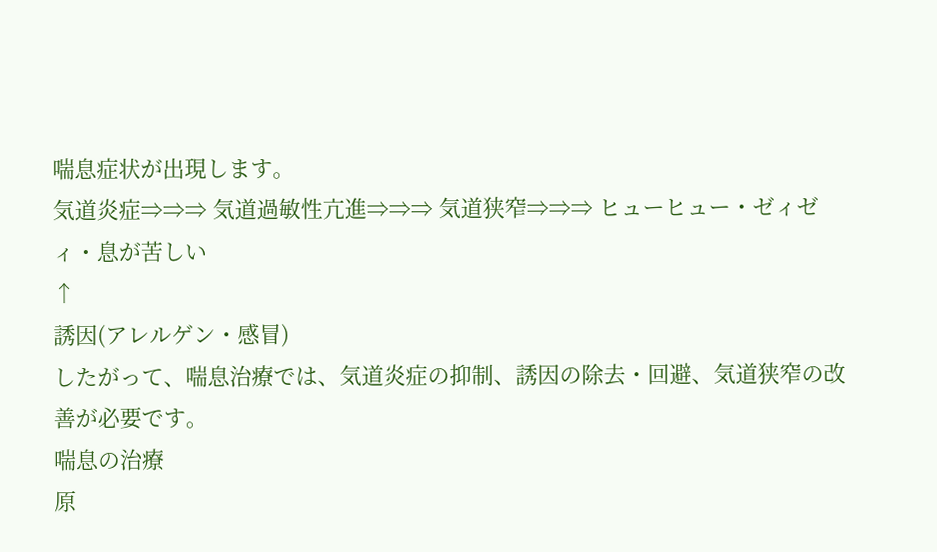喘息症状が出現します。
気道炎症⇒⇒⇒ 気道過敏性亢進⇒⇒⇒ 気道狭窄⇒⇒⇒ ヒューヒュー・ゼィゼィ・息が苦しい
↑
誘因(アレルゲン・感冒)
したがって、喘息治療では、気道炎症の抑制、誘因の除去・回避、気道狭窄の改善が必要です。
喘息の治療
原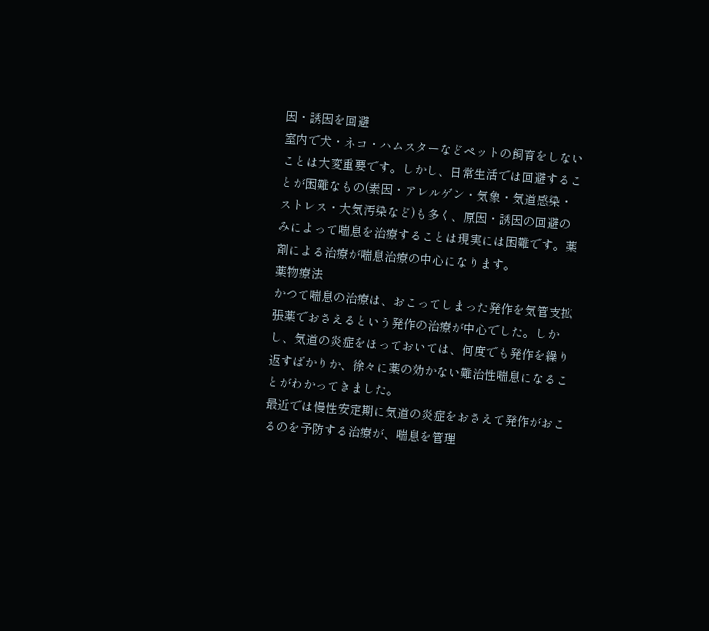因・誘因を回避
室内で犬・ネコ・ハムスターなどペットの飼育をしないことは大変重要です。しかし、日常生活では回避することが困難なもの(素因・アレルゲン・気象・気道感染・ストレス・大気汚染など)も多く、原因・誘因の回避のみによって喘息を治療することは現実には困難です。薬剤による治療が喘息治療の中心になります。
薬物療法
かつて喘息の治療は、おこってしまった発作を気管支拡張薬でおさえるという発作の治療が中心でした。しかし、気道の炎症をほっておいては、何度でも発作を繰り返すばかりか、徐々に薬の効かない難治性喘息になることがわかってきました。
最近では慢性安定期に気道の炎症をおさえて発作がおこるのを予防する治療が、喘息を管理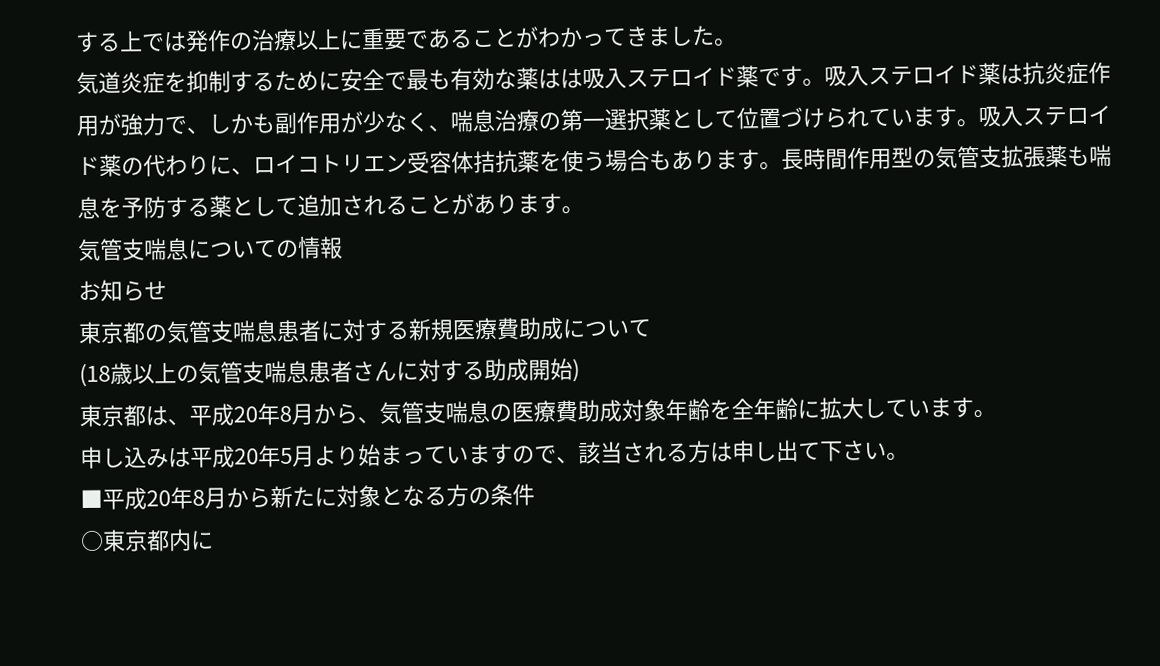する上では発作の治療以上に重要であることがわかってきました。
気道炎症を抑制するために安全で最も有効な薬はは吸入ステロイド薬です。吸入ステロイド薬は抗炎症作用が強力で、しかも副作用が少なく、喘息治療の第一選択薬として位置づけられています。吸入ステロイド薬の代わりに、ロイコトリエン受容体拮抗薬を使う場合もあります。長時間作用型の気管支拡張薬も喘息を予防する薬として追加されることがあります。
気管支喘息についての情報
お知らせ
東京都の気管支喘息患者に対する新規医療費助成について
(18歳以上の気管支喘息患者さんに対する助成開始)
東京都は、平成20年8月から、気管支喘息の医療費助成対象年齢を全年齢に拡大しています。
申し込みは平成20年5月より始まっていますので、該当される方は申し出て下さい。
■平成20年8月から新たに対象となる方の条件
○東京都内に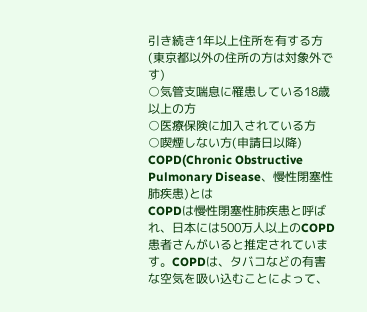引き続き1年以上住所を有する方(東京都以外の住所の方は対象外です)
○気管支喘息に罹患している18歳以上の方
○医療保険に加入されている方
○喫煙しない方(申請日以降)
COPD(Chronic Obstructive Pulmonary Disease、慢性閉塞性肺疾患)とは
COPDは慢性閉塞性肺疾患と呼ばれ、日本には500万人以上のCOPD患者さんがいると推定されています。COPDは、タバコなどの有害な空気を吸い込むことによって、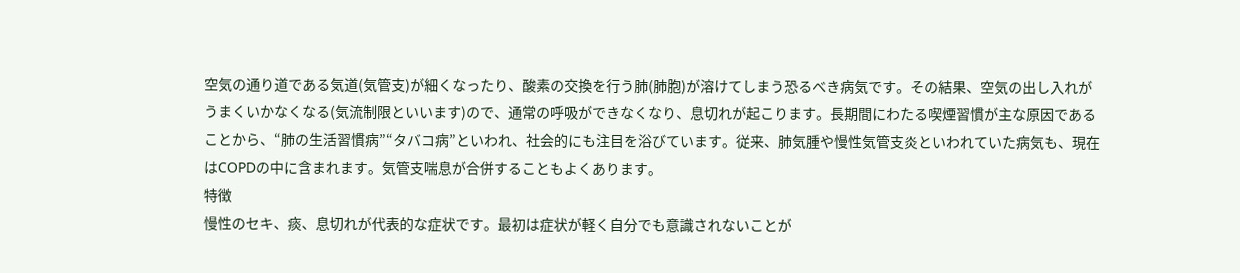空気の通り道である気道(気管支)が細くなったり、酸素の交換を行う肺(肺胞)が溶けてしまう恐るべき病気です。その結果、空気の出し入れがうまくいかなくなる(気流制限といいます)ので、通常の呼吸ができなくなり、息切れが起こります。長期間にわたる喫煙習慣が主な原因であることから、“肺の生活習慣病”“タバコ病”といわれ、社会的にも注目を浴びています。従来、肺気腫や慢性気管支炎といわれていた病気も、現在はCOPDの中に含まれます。気管支喘息が合併することもよくあります。
特徴
慢性のセキ、痰、息切れが代表的な症状です。最初は症状が軽く自分でも意識されないことが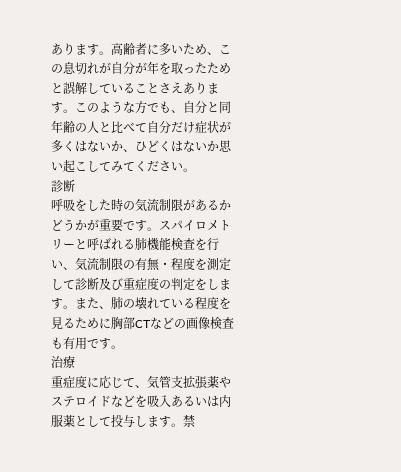あります。高齢者に多いため、この息切れが自分が年を取ったためと誤解していることさえあります。このような方でも、自分と同年齢の人と比べて自分だけ症状が多くはないか、ひどくはないか思い起こしてみてください。
診断
呼吸をした時の気流制限があるかどうかが重要です。スパイロメトリーと呼ばれる肺機能検査を行い、気流制限の有無・程度を測定して診断及び重症度の判定をします。また、肺の壊れている程度を見るために胸部CTなどの画像検査も有用です。
治療
重症度に応じて、気管支拡張薬やステロイドなどを吸入あるいは内服薬として投与します。禁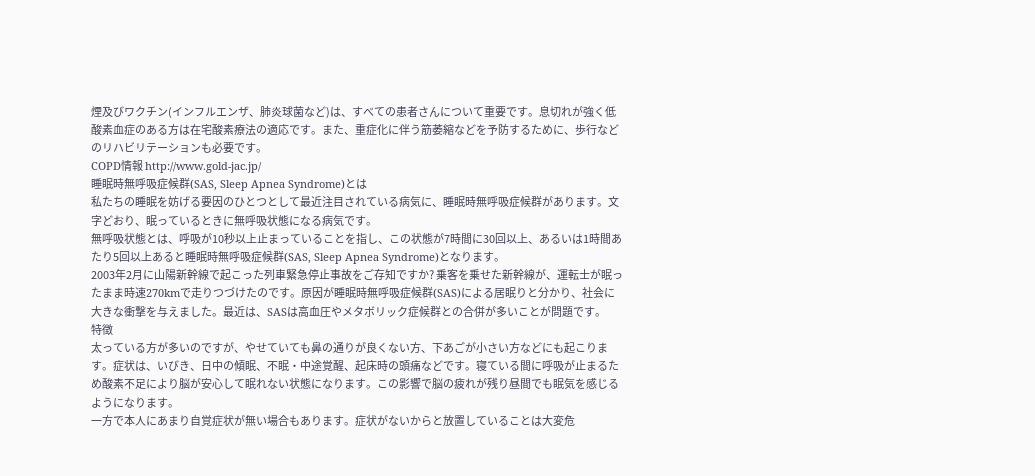煙及びワクチン(インフルエンザ、肺炎球菌など)は、すべての患者さんについて重要です。息切れが強く低酸素血症のある方は在宅酸素療法の適応です。また、重症化に伴う筋萎縮などを予防するために、歩行などのリハビリテーションも必要です。
COPD情報 http://www.gold-jac.jp/
睡眠時無呼吸症候群(SAS, Sleep Apnea Syndrome)とは
私たちの睡眠を妨げる要因のひとつとして最近注目されている病気に、睡眠時無呼吸症候群があります。文字どおり、眠っているときに無呼吸状態になる病気です。
無呼吸状態とは、呼吸が10秒以上止まっていることを指し、この状態が7時間に30回以上、あるいは1時間あたり5回以上あると睡眠時無呼吸症候群(SAS, Sleep Apnea Syndrome)となります。
2003年2月に山陽新幹線で起こった列車緊急停止事故をご存知ですか? 乗客を乗せた新幹線が、運転士が眠ったまま時速270kmで走りつづけたのです。原因が睡眠時無呼吸症候群(SAS)による居眠りと分かり、社会に大きな衝撃を与えました。最近は、SASは高血圧やメタボリック症候群との合併が多いことが問題です。
特徴
太っている方が多いのですが、やせていても鼻の通りが良くない方、下あごが小さい方などにも起こります。症状は、いびき、日中の傾眠、不眠・中途覚醒、起床時の頭痛などです。寝ている間に呼吸が止まるため酸素不足により脳が安心して眠れない状態になります。この影響で脳の疲れが残り昼間でも眠気を感じるようになります。
一方で本人にあまり自覚症状が無い場合もあります。症状がないからと放置していることは大変危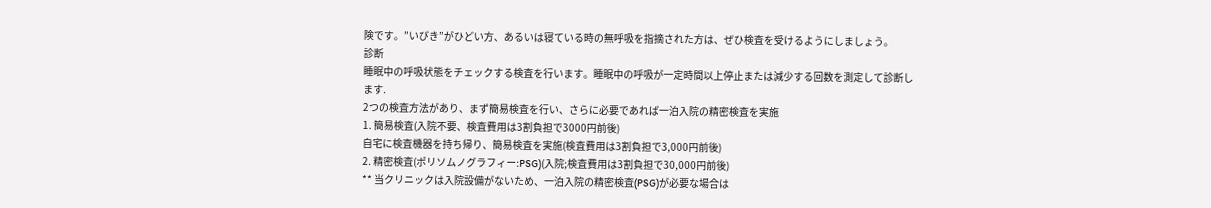険です。”いびき”がひどい方、あるいは寝ている時の無呼吸を指摘された方は、ぜひ検査を受けるようにしましょう。
診断
睡眠中の呼吸状態をチェックする検査を行います。睡眠中の呼吸が一定時間以上停止または減少する回数を測定して診断します.
2つの検査方法があり、まず簡易検査を行い、さらに必要であれば一泊入院の精密検査を実施
1. 簡易検査(入院不要、検査費用は3割負担で3000円前後)
自宅に検査機器を持ち帰り、簡易検査を実施(検査費用は3割負担で3,000円前後)
2. 精密検査(ポリソムノグラフィー:PSG)(入院;検査費用は3割負担で30,000円前後)
** 当クリニックは入院設備がないため、一泊入院の精密検査(PSG)が必要な場合は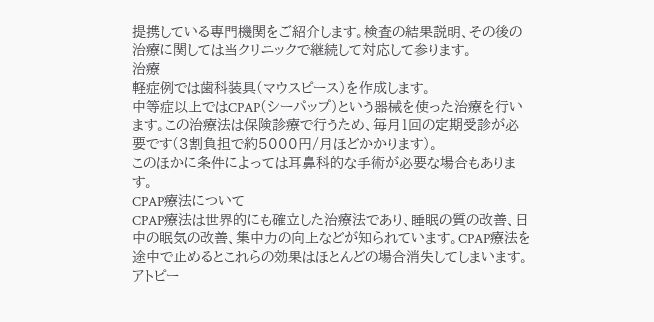提携している専門機関をご紹介します。検査の結果説明、その後の治療に関しては当クリニックで継続して対応して参ります。
治療
軽症例では歯科装具(マウスピース)を作成します。
中等症以上ではCPAP(シーパップ)という器械を使った治療を行います。この治療法は保険診療で行うため、毎月1回の定期受診が必要です(3割負担で約5000円/月ほどかかります)。
このほかに条件によっては耳鼻科的な手術が必要な場合もあります。
CPAP療法について
CPAP療法は世界的にも確立した治療法であり、睡眠の質の改善、日中の眠気の改善、集中力の向上などが知られています。CPAP療法を途中で止めるとこれらの効果はほとんどの場合消失してしまいます。
アトピー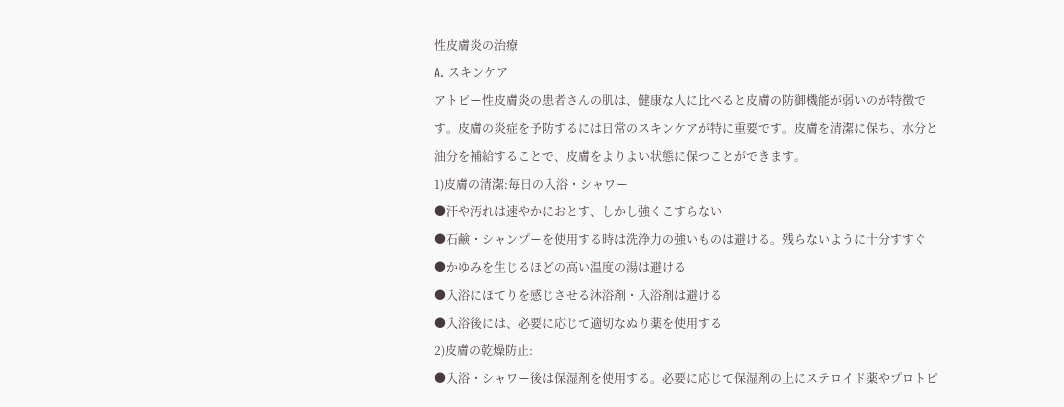性皮膚炎の治療
A. スキンケア
アトピー性皮膚炎の患者さんの肌は、健康な人に比べると皮膚の防御機能が弱いのが特徴です。皮膚の炎症を予防するには日常のスキンケアが特に重要です。皮膚を清潔に保ち、水分と油分を補給することで、皮膚をよりよい状態に保つことができます。
1)皮膚の清潔:毎日の入浴・シャワー
●汗や汚れは速やかにおとす、しかし強くこすらない
●石鹸・シャンプーを使用する時は洗浄力の強いものは避ける。残らないように十分すすぐ
●かゆみを生じるほどの高い温度の湯は避ける
●入浴にほてりを感じさせる沐浴剤・入浴剤は避ける
●入浴後には、必要に応じて適切なぬり薬を使用する
2)皮膚の乾燥防止:
●入浴・シャワー後は保湿剤を使用する。必要に応じて保湿剤の上にステロイド薬やプロトピ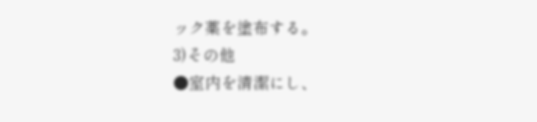ック薬を塗布する。
3)その他
●室内を清潔にし、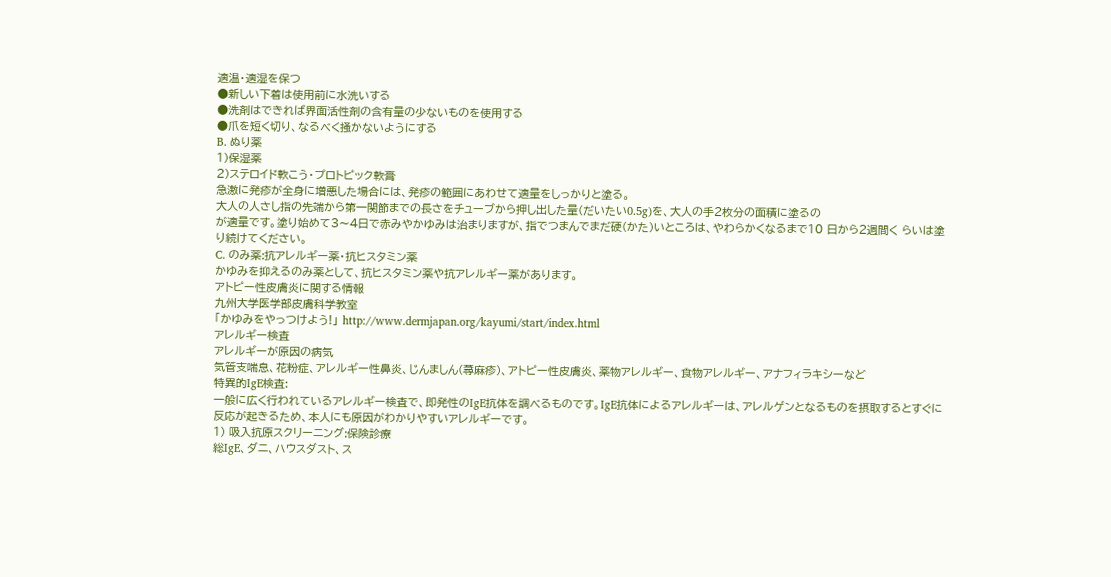適温・適湿を保つ
●新しい下着は使用前に水洗いする
●洗剤はできれば界面活性剤の含有量の少ないものを使用する
●爪を短く切り、なるべく掻かないようにする
B. ぬり薬
1)保湿薬
2)ステロイド軟こう・プロトピック軟膏
急激に発疹が全身に増悪した場合には、発疹の範囲にあわせて適量をしっかりと塗る。
大人の人さし指の先端から第一関節までの長さをチューブから押し出した量(だいたい0.5g)を、大人の手2枚分の面積に塗るの
が適量です。塗り始めて3〜4日で赤みやかゆみは治まりますが、指でつまんでまだ硬(かた)いところは、やわらかくなるまで10 日から2週間く らいは塗り続けてください。
C. のみ薬:抗アレルギー薬・抗ヒスタミン薬
かゆみを抑えるのみ薬として、抗ヒスタミン薬や抗アレルギー薬があります。
アトピー性皮膚炎に関する情報
九州大学医学部皮膚科学教室
「かゆみをやっつけよう!」 http://www.dermjapan.org/kayumi/start/index.html
アレルギー検査
アレルギーが原因の病気
気管支喘息、花粉症、アレルギー性鼻炎、じんましん(蕁麻疹)、アトピー性皮膚炎、薬物アレルギー、食物アレルギー、アナフィラキシーなど
特異的IgE検査:
一般に広く行われているアレルギー検査で、即発性のIgE抗体を調べるものです。IgE抗体によるアレルギーは、アレルゲンとなるものを摂取するとすぐに反応が起きるため、本人にも原因がわかりやすいアレルギーです。
1) 吸入抗原スクリーニング:保険診療
総IgE、ダニ、ハウスダスト、ス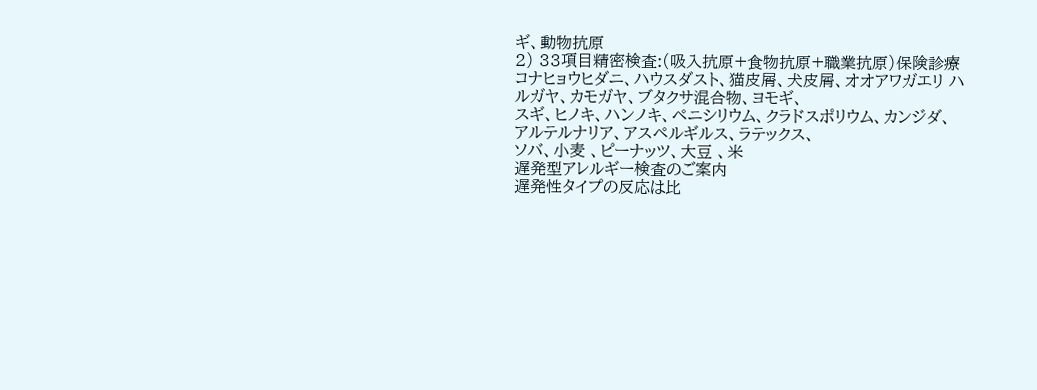ギ、動物抗原
2) 33項目精密検査:(吸入抗原+食物抗原+職業抗原)保険診療
コナヒョウヒダニ、ハウスダスト、猫皮屑、犬皮屑、オオアワガエリ ハルガヤ、カモガヤ、ブタクサ混合物、ヨモギ、
スギ、ヒノキ、ハンノキ、ペニシリウム、クラドスポリウム、カンジダ、アルテルナリア、アスペルギルス、ラテックス、
ソバ、小麦 、ピーナッツ、大豆 、米
遅発型アレルギー検査のご案内
遅発性タイプの反応は比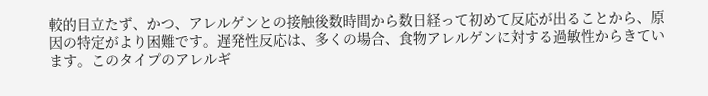較的目立たず、かつ、アレルゲンとの接触後数時間から数日経って初めて反応が出ることから、原因の特定がより困難です。遅発性反応は、多くの場合、食物アレルゲンに対する過敏性からきています。このタイプのアレルギ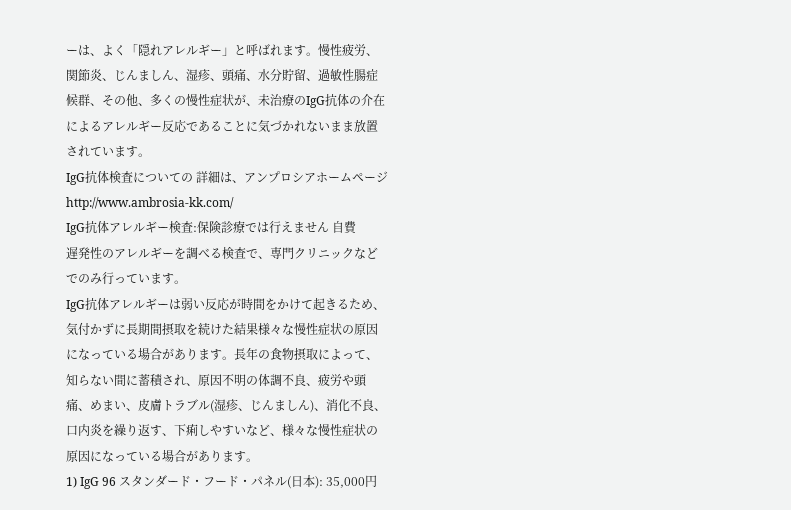ーは、よく「隠れアレルギー」と呼ばれます。慢性疲労、関節炎、じんましん、湿疹、頭痛、水分貯留、過敏性腸症候群、その他、多くの慢性症状が、未治療のIgG抗体の介在によるアレルギー反応であることに気づかれないまま放置されています。
IgG抗体検査についての 詳細は、アンプロシアホームページhttp://www.ambrosia-kk.com/
IgG抗体アレルギー検査:保険診療では行えません 自費
遅発性のアレルギーを調べる検査で、専門クリニックなどでのみ行っています。
IgG抗体アレルギーは弱い反応が時間をかけて起きるため、気付かずに長期間摂取を続けた結果様々な慢性症状の原因になっている場合があります。長年の食物摂取によって、知らない間に蓄積され、原因不明の体調不良、疲労や頭痛、めまい、皮膚トラブル(湿疹、じんましん)、消化不良、口内炎を繰り返す、下痢しやすいなど、様々な慢性症状の原因になっている場合があります。
1) IgG 96 スタンダード・フード・パネル(日本): 35,000円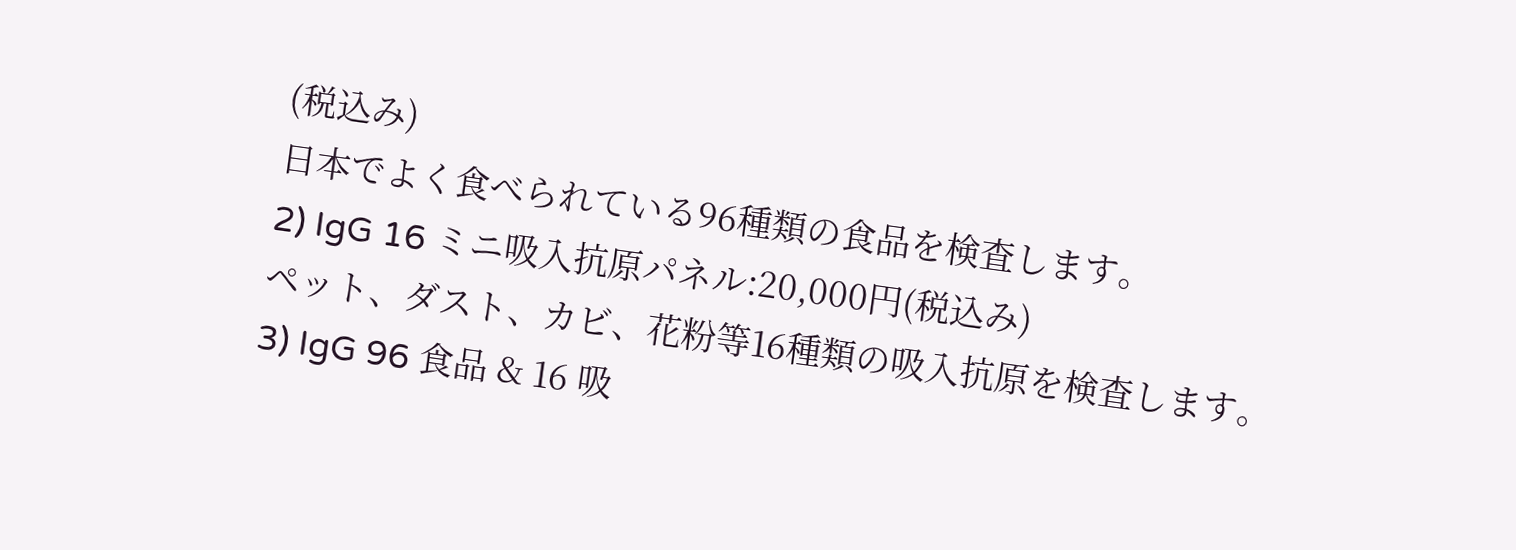(税込み)
日本でよく食べられている96種類の食品を検査します。
2) IgG 16 ミニ吸入抗原パネル:20,000円(税込み)
ペット、ダスト、カビ、花粉等16種類の吸入抗原を検査します。
3) IgG 96 食品 & 16 吸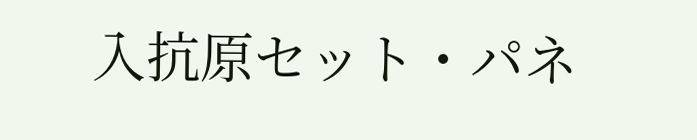入抗原セット・パネ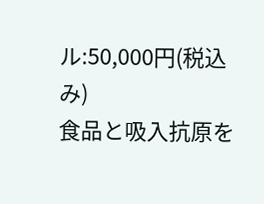ル:50,000円(税込み)
食品と吸入抗原を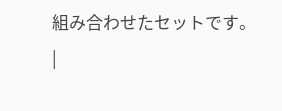組み合わせたセットです。
|